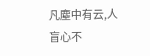凡塵中有云,人盲心不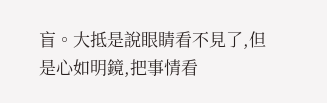盲。大抵是說眼睛看不見了,但是心如明鏡,把事情看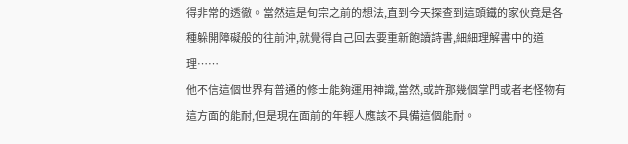得非常的透徹。當然這是旬宗之前的想法,直到今天探查到這頭鐵的家伙竟是各種躲開障礙般的往前沖,就覺得自己回去要重新飽讀詩書,細細理解書中的道理……
他不信這個世界有普通的修士能夠運用神識,當然,或許那幾個掌門或者老怪物有這方面的能耐,但是現在面前的年輕人應該不具備這個能耐。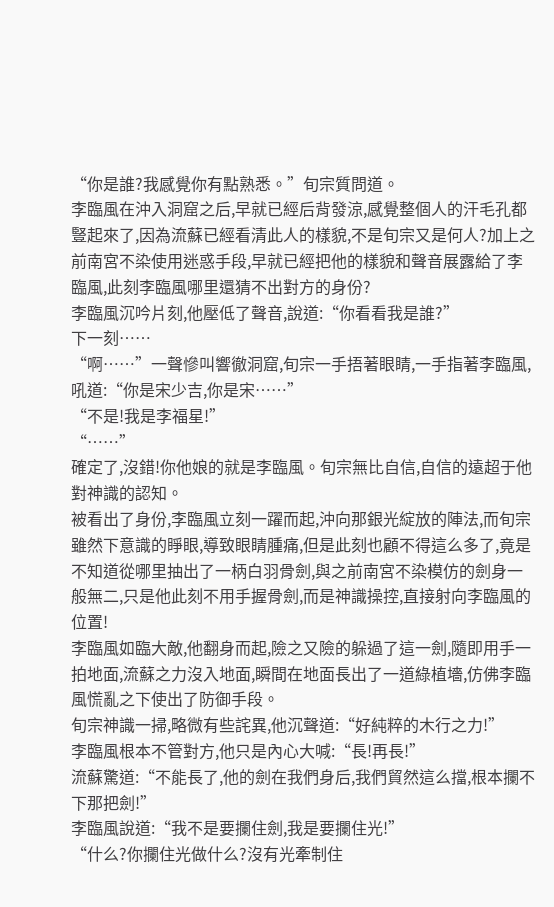“你是誰?我感覺你有點熟悉。”旬宗質問道。
李臨風在沖入洞窟之后,早就已經后背發涼,感覺整個人的汗毛孔都豎起來了,因為流蘇已經看清此人的樣貌,不是旬宗又是何人?加上之前南宮不染使用迷惑手段,早就已經把他的樣貌和聲音展露給了李臨風,此刻李臨風哪里還猜不出對方的身份?
李臨風沉吟片刻,他壓低了聲音,說道:“你看看我是誰?”
下一刻……
“啊……”一聲慘叫響徹洞窟,旬宗一手捂著眼睛,一手指著李臨風,吼道:“你是宋少吉,你是宋……”
“不是!我是李福星!”
“……”
確定了,沒錯!你他娘的就是李臨風。旬宗無比自信,自信的遠超于他對神識的認知。
被看出了身份,李臨風立刻一躍而起,沖向那銀光綻放的陣法,而旬宗雖然下意識的睜眼,導致眼睛腫痛,但是此刻也顧不得這么多了,竟是不知道從哪里抽出了一柄白羽骨劍,與之前南宮不染模仿的劍身一般無二,只是他此刻不用手握骨劍,而是神識操控,直接射向李臨風的位置!
李臨風如臨大敵,他翻身而起,險之又險的躲過了這一劍,隨即用手一拍地面,流蘇之力沒入地面,瞬間在地面長出了一道綠植墻,仿佛李臨風慌亂之下使出了防御手段。
旬宗神識一掃,略微有些詫異,他沉聲道:“好純粹的木行之力!”
李臨風根本不管對方,他只是內心大喊:“長!再長!”
流蘇驚道:“不能長了,他的劍在我們身后,我們貿然這么擋,根本攔不下那把劍!”
李臨風說道:“我不是要攔住劍,我是要攔住光!”
“什么?你攔住光做什么?沒有光牽制住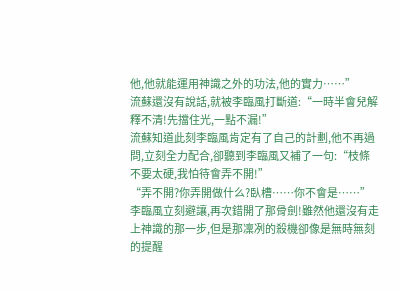他,他就能運用神識之外的功法,他的實力……”
流蘇還沒有說話,就被李臨風打斷道:“一時半會兒解釋不清!先擋住光,一點不漏!”
流蘇知道此刻李臨風肯定有了自己的計劃,他不再過問,立刻全力配合,卻聽到李臨風又補了一句:“枝條不要太硬,我怕待會弄不開!”
“弄不開?你弄開做什么?臥槽……你不會是……”
李臨風立刻避讓,再次錯開了那骨劍!雖然他還沒有走上神識的那一步,但是那凜冽的殺機卻像是無時無刻的提醒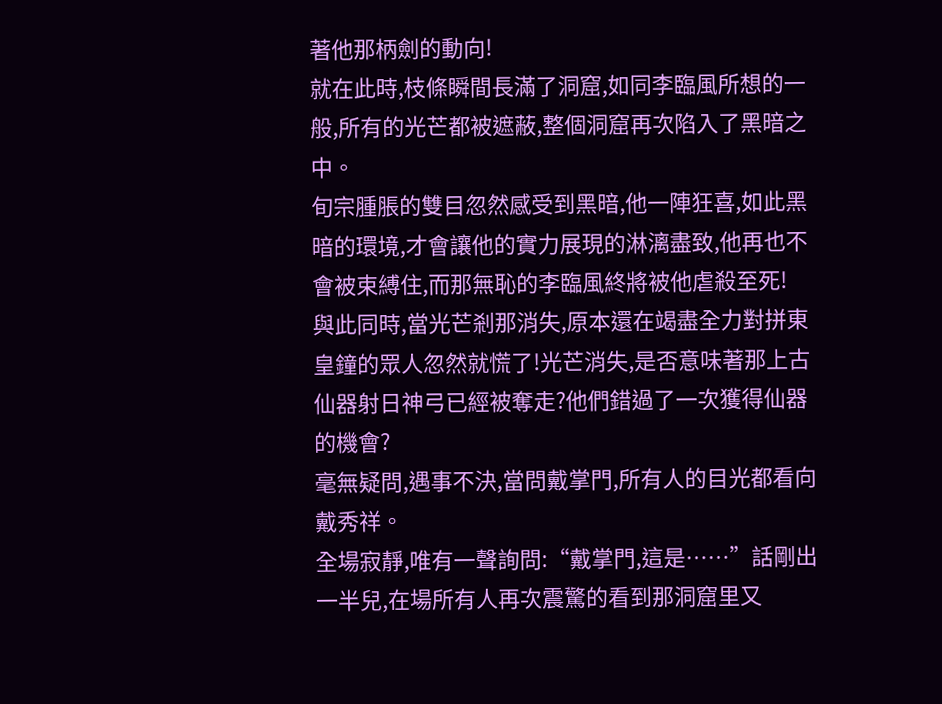著他那柄劍的動向!
就在此時,枝條瞬間長滿了洞窟,如同李臨風所想的一般,所有的光芒都被遮蔽,整個洞窟再次陷入了黑暗之中。
旬宗腫脹的雙目忽然感受到黑暗,他一陣狂喜,如此黑暗的環境,才會讓他的實力展現的淋漓盡致,他再也不會被束縛住,而那無恥的李臨風終將被他虐殺至死!
與此同時,當光芒剎那消失,原本還在竭盡全力對拼東皇鐘的眾人忽然就慌了!光芒消失,是否意味著那上古仙器射日神弓已經被奪走?他們錯過了一次獲得仙器的機會?
毫無疑問,遇事不決,當問戴掌門,所有人的目光都看向戴秀祥。
全場寂靜,唯有一聲詢問:“戴掌門,這是……”話剛出一半兒,在場所有人再次震驚的看到那洞窟里又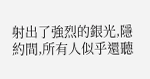射出了強烈的銀光,隱約間,所有人似乎還聽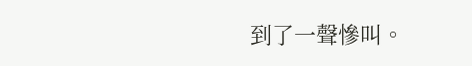到了一聲慘叫。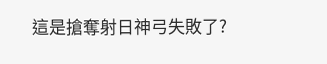這是搶奪射日神弓失敗了?